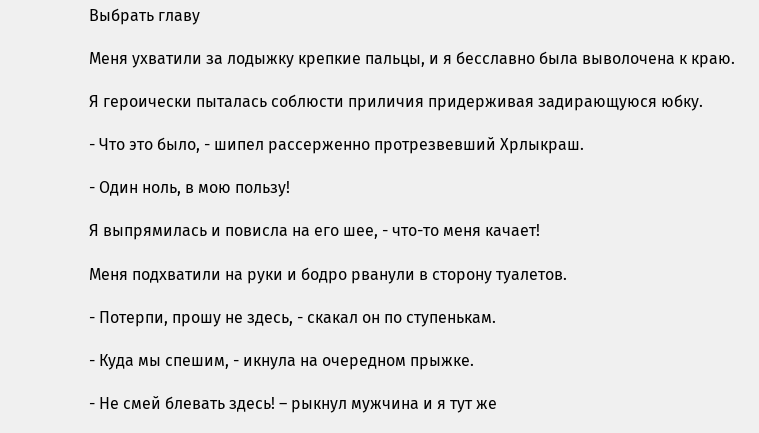Выбрать главу

Меня ухватили за лодыжку крепкие пальцы, и я бесславно была выволочена к краю.

Я героически пыталась соблюсти приличия придерживая задирающуюся юбку.

- Что это было, - шипел рассерженно протрезвевший Хрлыкраш.

- Один ноль, в мою пользу!

Я выпрямилась и повисла на его шее, - что-то меня качает!

Меня подхватили на руки и бодро рванули в сторону туалетов.

- Потерпи, прошу не здесь, - скакал он по ступенькам.

- Куда мы спешим, - икнула на очередном прыжке.

- Не смей блевать здесь! – рыкнул мужчина и я тут же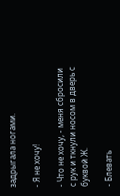задрыгала ногами.

- Я не хочу!

- Что не хочу, - меня сбросили с рук и ткнули носом в дверь с буквой Ж.

- Блевать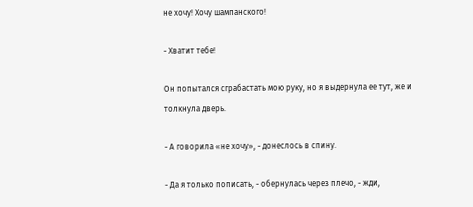не хочу! Хочу шампанского!

- Хватит тебе!

Он попытался сграбастать мою руку, но я выдернула ее тут, же и толкнула дверь.

- А говорила «не хочу», - донеслось в спину.

- Да я только пописать, - обернулась через плечо, - жди,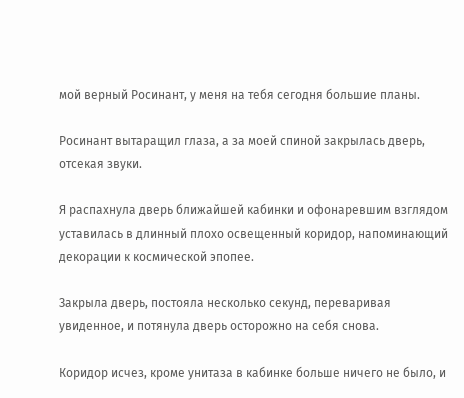мой верный Росинант, у меня на тебя сегодня большие планы.

Росинант вытаращил глаза, а за моей спиной закрылась дверь, отсекая звуки.

Я распахнула дверь ближайшей кабинки и офонаревшим взглядом уставилась в длинный плохо освещенный коридор, напоминающий декорации к космической эпопее.

Закрыла дверь, постояла несколько секунд, переваривая увиденное, и потянула дверь осторожно на себя снова.

Коридор исчез, кроме унитаза в кабинке больше ничего не было, и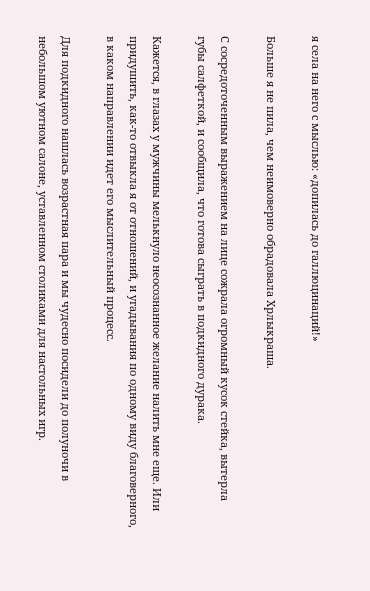я села на него с мыслью: «допилась до галлюцинаций!»

Больше я не пила, чем неимоверно обрадовала Хрлыкраша.

С сосредоточенным выражением на лице сожрала огромный кусок стейка, вытерла губы салфеткой, и сообщила, что готова сыграть в подкидного дурака.

Кажется, в глазах у мужчины мелькнуло неосознанное желание налить мне еще. Или придушить, как-то отвыкла я от отношений, и угадывания по одному виду благоверного, в каком направлении идет его мыслительный процесс.

Для подкидного нашлась возрастная пара и мы чудесно посидели до полуночи в небольшом уютном салоне, уставленном столиками для настольных игр.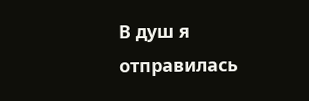В душ я отправилась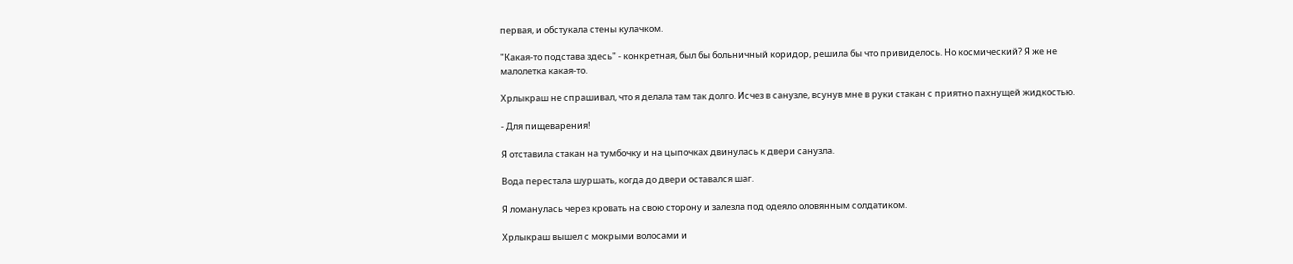первая, и обстукала стены кулачком.

"Какая-то подстава здесь" - конкретная, был бы больничный коридор, решила бы что привиделось. Но космический? Я же не малолетка какая-то.

Хрлыкраш не спрашивал, что я делала там так долго. Исчез в санузле, всунув мне в руки стакан с приятно пахнущей жидкостью.

- Для пищеварения!

Я отставила стакан на тумбочку и на цыпочках двинулась к двери санузла.

Вода перестала шуршать, когда до двери оставался шаг.

Я ломанулась через кровать на свою сторону и залезла под одеяло оловянным солдатиком.

Хрлыкраш вышел с мокрыми волосами и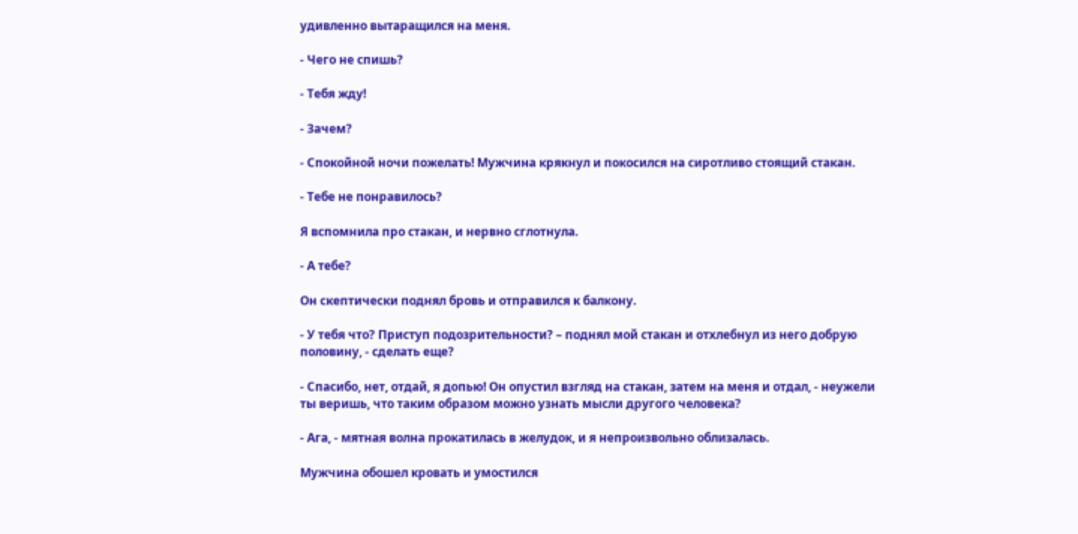удивленно вытаращился на меня.

- Чего не спишь?

- Тебя жду!

- Зачем?

- Спокойной ночи пожелать! Мужчина крякнул и покосился на сиротливо стоящий стакан.

- Тебе не понравилось?

Я вспомнила про стакан, и нервно сглотнула.

- А тебе?

Он скептически поднял бровь и отправился к балкону.

- У тебя что? Приступ подозрительности? – поднял мой стакан и отхлебнул из него добрую половину, - сделать еще?

- Спасибо, нет, отдай, я допью! Он опустил взгляд на стакан, затем на меня и отдал, - неужели ты веришь, что таким образом можно узнать мысли другого человека?

- Ага, - мятная волна прокатилась в желудок, и я непроизвольно облизалась.

Мужчина обошел кровать и умостился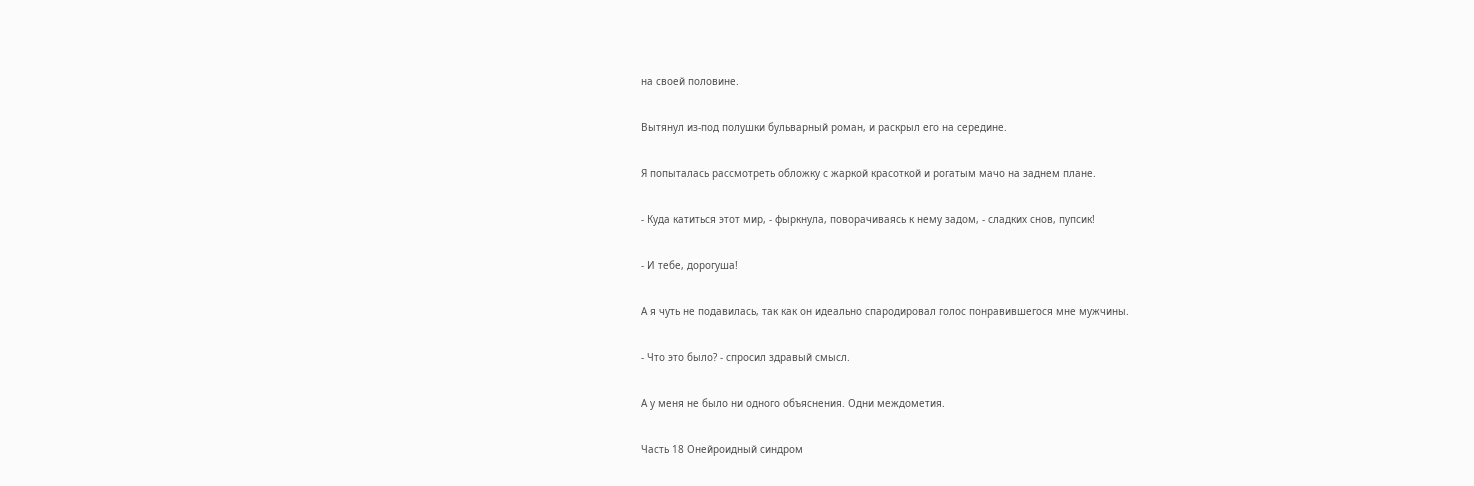на своей половине.

Вытянул из-под полушки бульварный роман, и раскрыл его на середине.

Я попыталась рассмотреть обложку с жаркой красоткой и рогатым мачо на заднем плане.

- Куда катиться этот мир, - фыркнула, поворачиваясь к нему задом, - сладких снов, пупсик!

- И тебе, дорогуша!

А я чуть не подавилась, так как он идеально спародировал голос понравившегося мне мужчины.

- Что это было? - спросил здравый смысл.

А у меня не было ни одного объяснения. Одни междометия.

Часть 18 Онейроидный синдром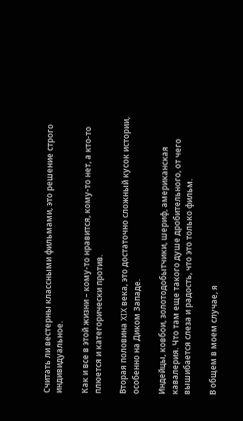Считать ли вестерны классными фильмами, это решение строго индивидуальное.

Как и все в этой жизни – кому-то нравится, кому-то нет, а кто-то плюется и категорически против.

Вторая половина XIX века, это достаточно сложный кусок истории, особенно на Диком Западе.

Индейцы, ковбои, золотодобытчики, шериф, американская кавалерия. Что там еще такого душе дробительного, от чего вышибается слеза и радость, что это только фильм.

В общем в моем случае, я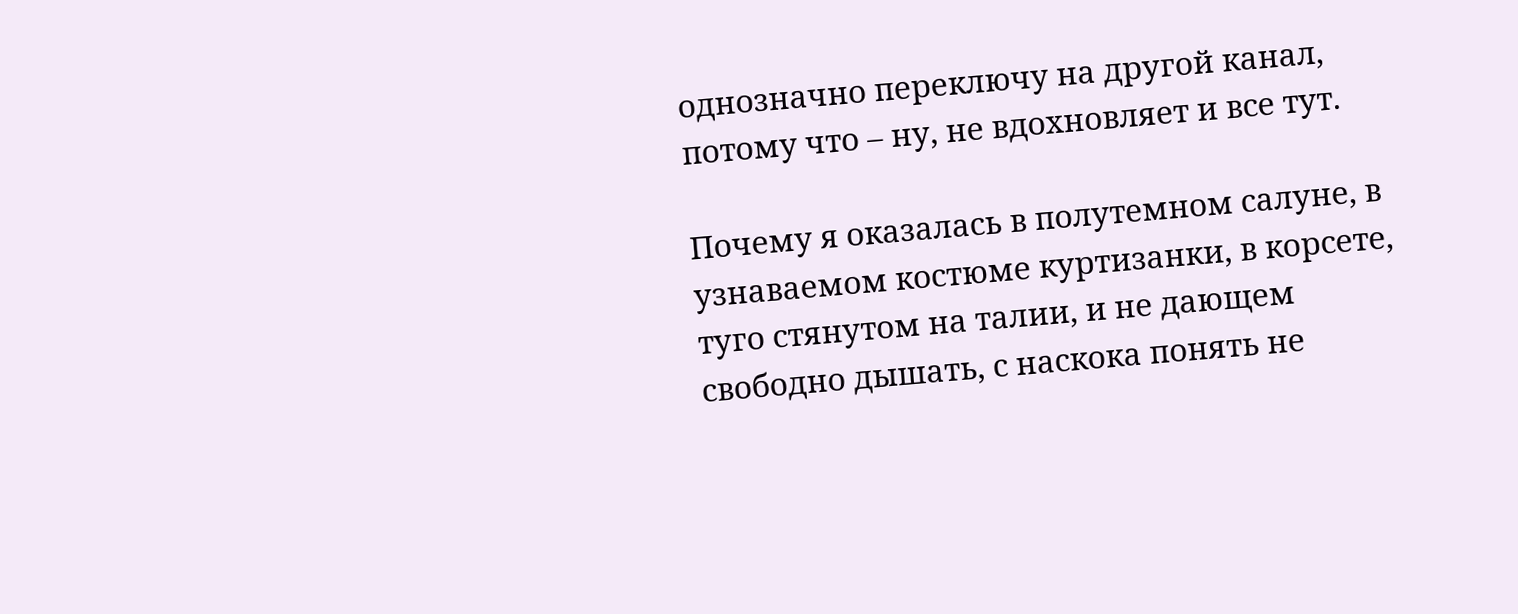однозначно переключу на другой канал, потому что – ну, не вдохновляет и все тут.

Почему я оказалась в полутемном салуне, в узнаваемом костюме куртизанки, в корсете, туго стянутом на талии, и не дающем свободно дышать, с наскока понять не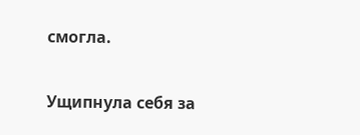смогла.

Ущипнула себя за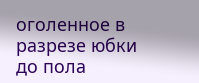оголенное в разрезе юбки до пола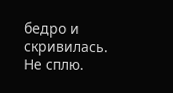бедро и скривилась. Не сплю.